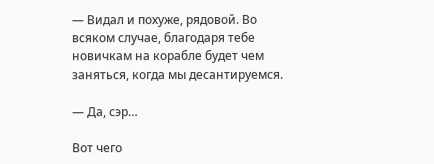— Видал и похуже, рядовой. Во всяком случае, благодаря тебе новичкам на корабле будет чем заняться, когда мы десантируемся.

— Да, сэр…

Вот чего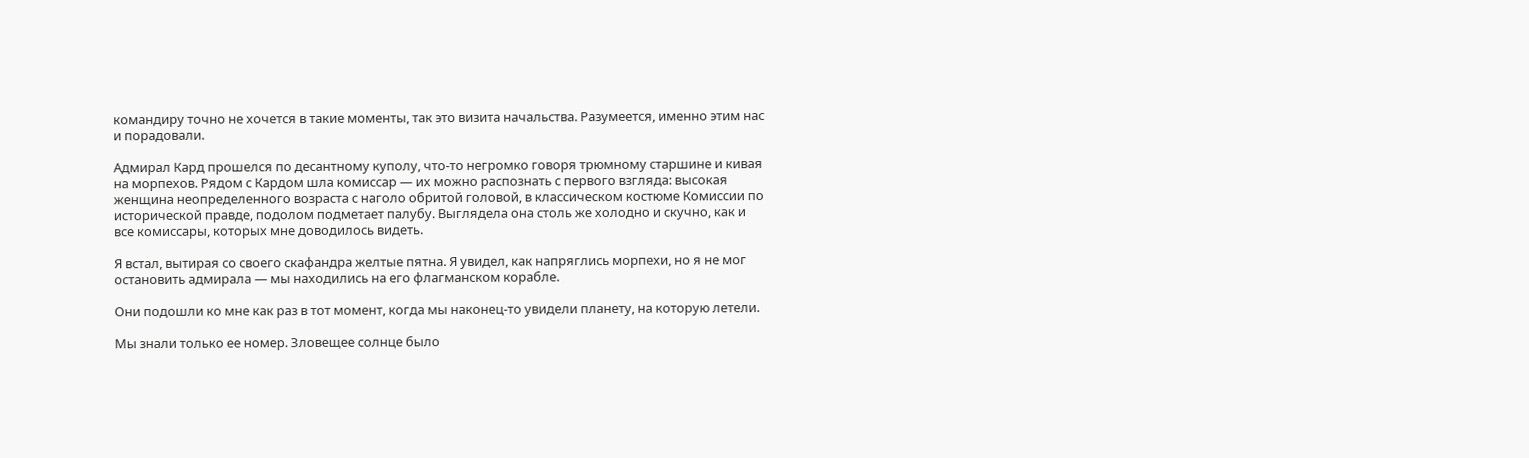командиру точно не хочется в такие моменты, так это визита начальства. Разумеется, именно этим нас и порадовали.

Адмирал Кард прошелся по десантному куполу, что-то негромко говоря трюмному старшине и кивая на морпехов. Рядом с Кардом шла комиссар — их можно распознать с первого взгляда: высокая женщина неопределенного возраста с наголо обритой головой, в классическом костюме Комиссии по исторической правде, подолом подметает палубу. Выглядела она столь же холодно и скучно, как и все комиссары, которых мне доводилось видеть.

Я встал, вытирая со своего скафандра желтые пятна. Я увидел, как напряглись морпехи, но я не мог остановить адмирала — мы находились на его флагманском корабле.

Они подошли ко мне как раз в тот момент, когда мы наконец-то увидели планету, на которую летели.

Мы знали только ее номер. Зловещее солнце было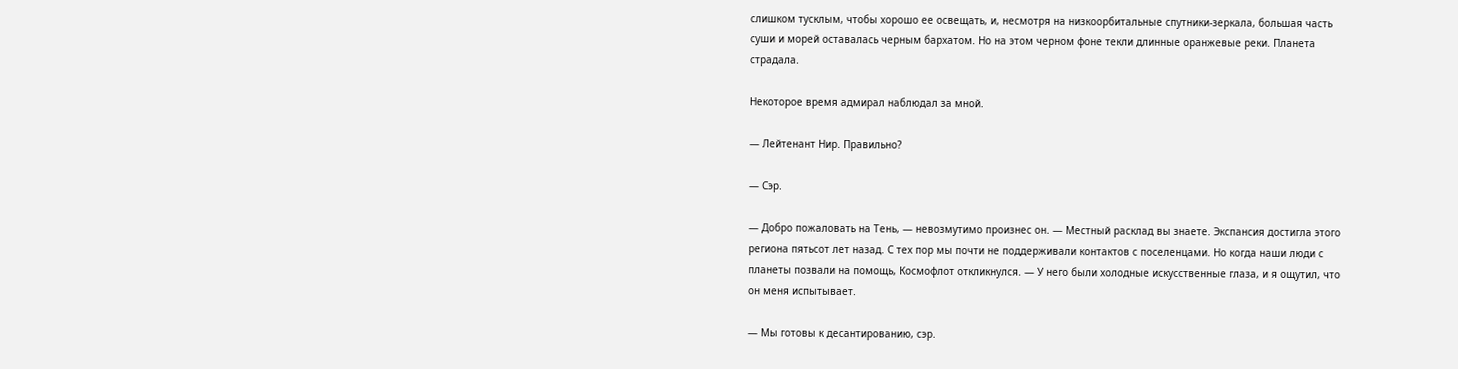слишком тусклым, чтобы хорошо ее освещать, и, несмотря на низкоорбитальные спутники-зеркала, большая часть суши и морей оставалась черным бархатом. Но на этом черном фоне текли длинные оранжевые реки. Планета страдала.

Некоторое время адмирал наблюдал за мной.

— Лейтенант Нир. Правильно?

— Сэр.

— Добро пожаловать на Тень, — невозмутимо произнес он. — Местный расклад вы знаете. Экспансия достигла этого региона пятьсот лет назад. С тех пор мы почти не поддерживали контактов с поселенцами. Но когда наши люди с планеты позвали на помощь, Космофлот откликнулся. — У него были холодные искусственные глаза, и я ощутил, что он меня испытывает.

— Мы готовы к десантированию, сэр.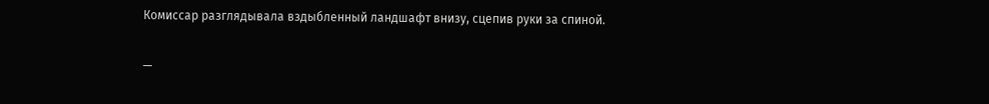Комиссар разглядывала вздыбленный ландшафт внизу, сцепив руки за спиной.

—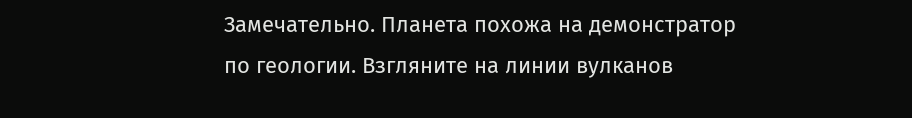Замечательно. Планета похожа на демонстратор по геологии. Взгляните на линии вулканов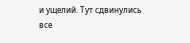и ущелий. Тут сдвинулись все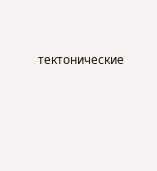тектонические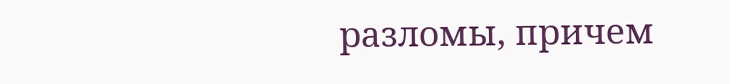разломы, причем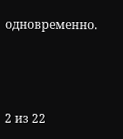одновременно.



2 из 22